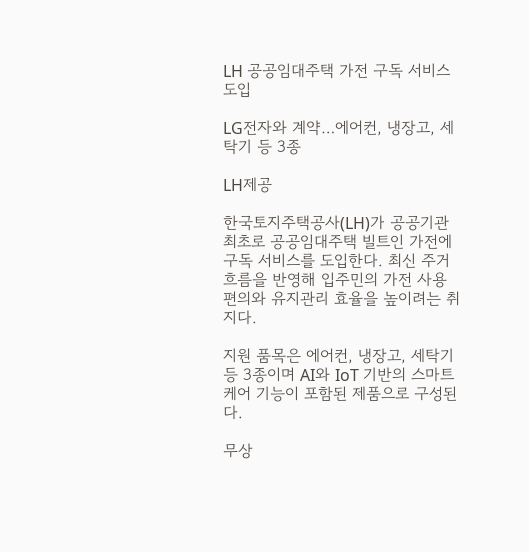LH 공공임대주택 가전 구독 서비스 도입

LG전자와 계약…에어컨, 냉장고, 세탁기 등 3종

LH제공

한국토지주택공사(LH)가 공공기관 최초로 공공임대주택 빌트인 가전에 구독 서비스를 도입한다. 최신 주거 흐름을 반영해 입주민의 가전 사용 편의와 유지관리 효율을 높이려는 취지다.

지원 품목은 에어컨, 냉장고, 세탁기 등 3종이며 AI와 IoT 기반의 스마트 케어 기능이 포함된 제품으로 구성된다.

무상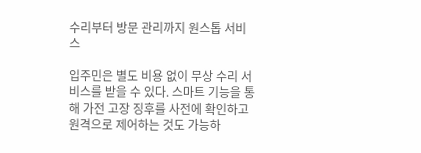수리부터 방문 관리까지 원스톱 서비스

입주민은 별도 비용 없이 무상 수리 서비스를 받을 수 있다. 스마트 기능을 통해 가전 고장 징후를 사전에 확인하고 원격으로 제어하는 것도 가능하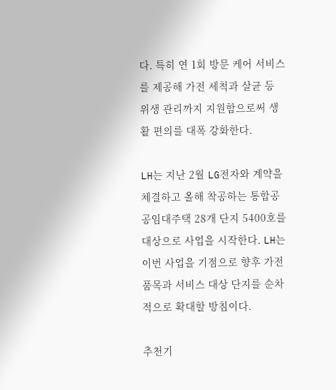다. 특히 연 1회 방문 케어 서비스를 제공해 가전 세척과 살균 등 위생 관리까지 지원함으로써 생활 편의를 대폭 강화한다.

LH는 지난 2월 LG전자와 계약을 체결하고 올해 착공하는 통합공공임대주택 28개 단지 5400호를 대상으로 사업을 시작한다. LH는 이번 사업을 기점으로 향후 가전 품목과 서비스 대상 단지를 순차적으로 확대할 방침이다.

추천기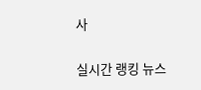사

실시간 랭킹 뉴스